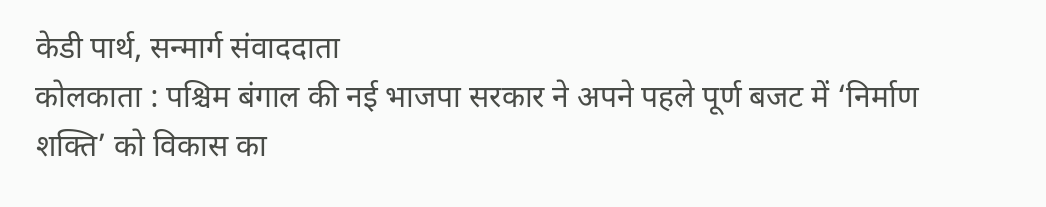केडी पार्थ, सन्मार्ग संवाददाता
कोलकाता : पश्चिम बंगाल की नई भाजपा सरकार ने अपने पहले पूर्ण बजट में ‘निर्माण शक्ति’ को विकास का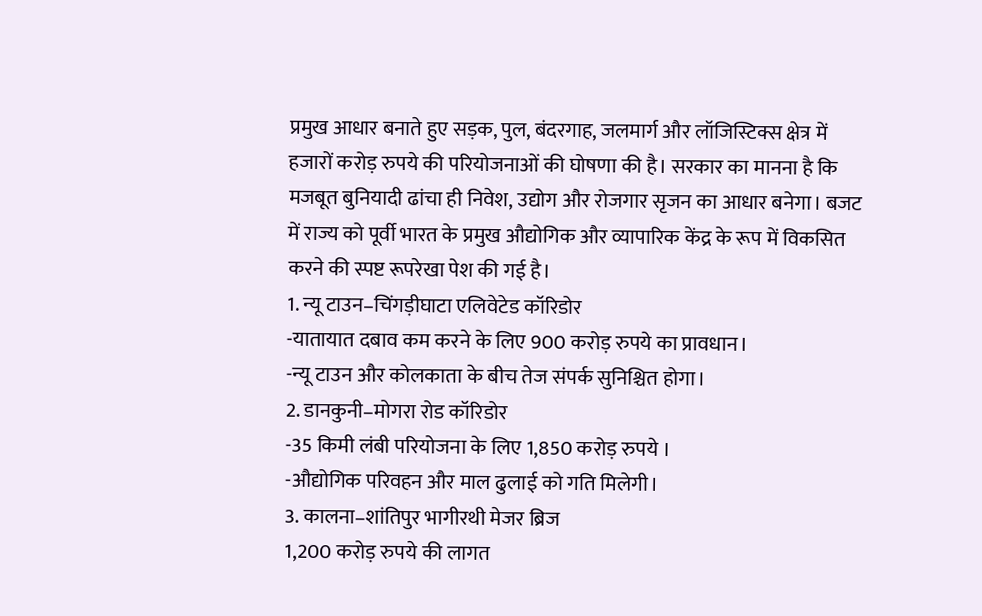प्रमुख आधार बनाते हुए सड़क, पुल, बंदरगाह, जलमार्ग और लॉजिस्टिक्स क्षेत्र में हजारों करोड़ रुपये की परियोजनाओं की घोषणा की है। सरकार का मानना है कि मजबूत बुनियादी ढांचा ही निवेश, उद्योग और रोजगार सृजन का आधार बनेगा। बजट में राज्य को पूर्वी भारत के प्रमुख औद्योगिक और व्यापारिक केंद्र के रूप में विकसित करने की स्पष्ट रूपरेखा पेश की गई है।
1. न्यू टाउन–चिंगड़ीघाटा एलिवेटेड कॉरिडोर
-यातायात दबाव कम करने के लिए 900 करोड़ रुपये का प्रावधान।
-न्यू टाउन और कोलकाता के बीच तेज संपर्क सुनिश्चित होगा।
2. डानकुनी–मोगरा रोड कॉरिडोर
-35 किमी लंबी परियोजना के लिए 1,850 करोड़ रुपये ।
-औद्योगिक परिवहन और माल ढुलाई को गति मिलेगी।
3. कालना–शांतिपुर भागीरथी मेजर ब्रिज
1,200 करोड़ रुपये की लागत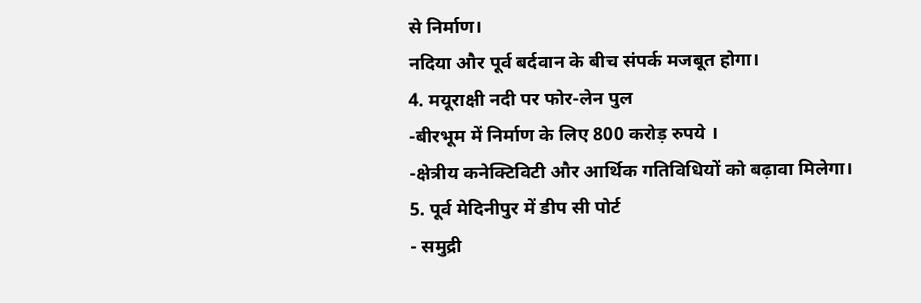से निर्माण।
नदिया और पूर्व बर्दवान के बीच संपर्क मजबूत होगा।
4. मयूराक्षी नदी पर फोर-लेन पुल
-बीरभूम में निर्माण के लिए 800 करोड़ रुपये ।
-क्षेत्रीय कनेक्टिविटी और आर्थिक गतिविधियों को बढ़ावा मिलेगा।
5. पूर्व मेदिनीपुर में डीप सी पोर्ट
- समुद्री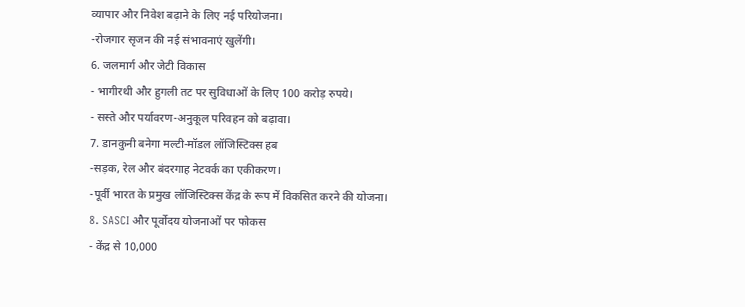व्यापार और निवेश बढ़ाने के लिए नई परियोजना।
-रोजगार सृजन की नई संभावनाएं खुलेंगी।
6. जलमार्ग और जेटी विकास
- भागीरथी और हुगली तट पर सुविधाओं के लिए 100 करोड़ रुपये।
- सस्ते और पर्यावरण-अनुकूल परिवहन को बढ़ावा।
7. डानकुनी बनेगा मल्टी-मॉडल लॉजिस्टिक्स हब
-सड़क, रेल और बंदरगाह नेटवर्क का एकीकरण।
-पूर्वी भारत के प्रमुख लॉजिस्टिक्स केंद्र के रूप में विकसित करने की योजना।
8. SASCI और पूर्वोदय योजनाओं पर फोकस
- केंद्र से 10,000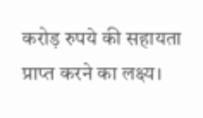करोड़ रुपये की सहायता प्राप्त करने का लक्ष्य।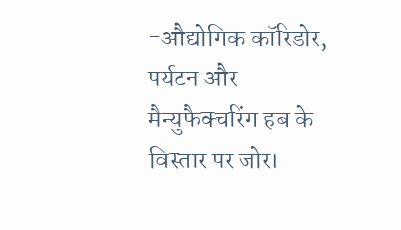-औद्योगिक कॉरिडोर, पर्यटन और मैन्युफैक्चरिंग हब के विस्तार पर जोर।